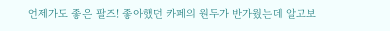언제가도 좋은 팔즈! 좋아했던 카페의 원두가 반가웠는데 알고보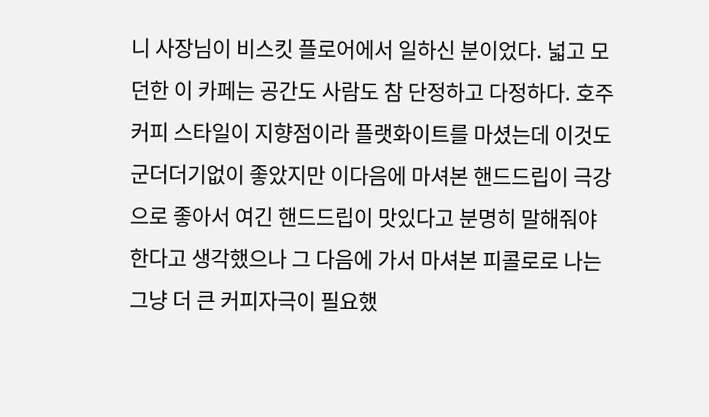니 사장님이 비스킷 플로어에서 일하신 분이었다. 넓고 모던한 이 카페는 공간도 사람도 참 단정하고 다정하다. 호주커피 스타일이 지향점이라 플랫화이트를 마셨는데 이것도 군더더기없이 좋았지만 이다음에 마셔본 핸드드립이 극강으로 좋아서 여긴 핸드드립이 맛있다고 분명히 말해줘야한다고 생각했으나 그 다음에 가서 마셔본 피콜로로 나는 그냥 더 큰 커피자극이 필요했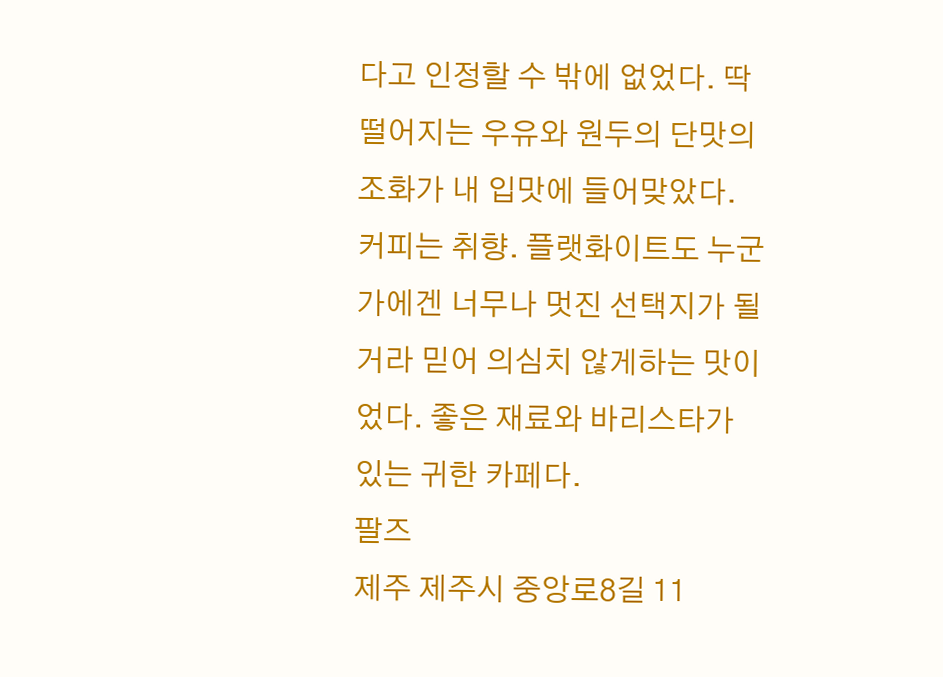다고 인정할 수 밖에 없었다. 딱 떨어지는 우유와 원두의 단맛의 조화가 내 입맛에 들어맞았다. 커피는 취향. 플랫화이트도 누군가에겐 너무나 멋진 선택지가 될거라 믿어 의심치 않게하는 맛이었다. 좋은 재료와 바리스타가 있는 귀한 카페다.
팔즈
제주 제주시 중앙로8길 11